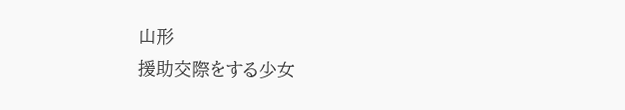山形
援助交際をする少女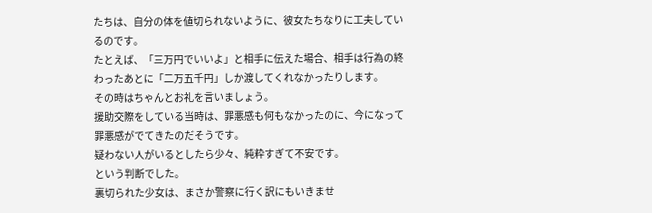たちは、自分の体を値切られないように、彼女たちなりに工夫しているのです。
たとえば、「三万円でいいよ」と相手に伝えた場合、相手は行為の終わったあとに「二万五千円」しか渡してくれなかったりします。
その時はちゃんとお礼を言いましょう。
援助交際をしている当時は、罪悪感も何もなかったのに、今になって罪悪感がでてきたのだそうです。
疑わない人がいるとしたら少々、純粋すぎて不安です。
という判断でした。
裏切られた少女は、まさか警察に行く訳にもいきませ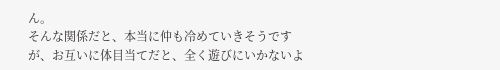ん。
そんな関係だと、本当に仲も冷めていきそうですが、お互いに体目当てだと、全く遊びにいかないよ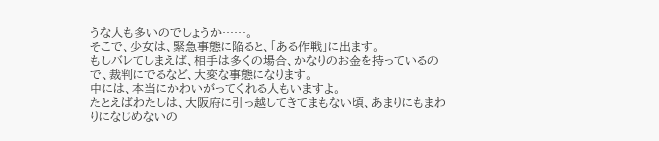うな人も多いのでしょうか……。
そこで、少女は、緊急事態に陥ると、「ある作戦」に出ます。
もしバレてしまえば、相手は多くの場合、かなりのお金を持っているので、裁判にでるなど、大変な事態になります。
中には、本当にかわいがってくれる人もいますよ。
たとえばわたしは、大阪府に引っ越してきてまもない頃、あまりにもまわりになじめないの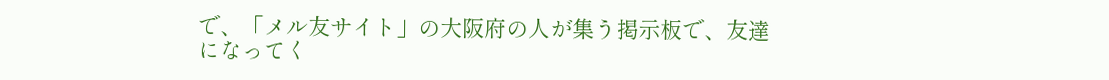で、「メル友サイト」の大阪府の人が集う掲示板で、友達になってく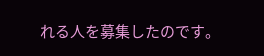れる人を募集したのです。